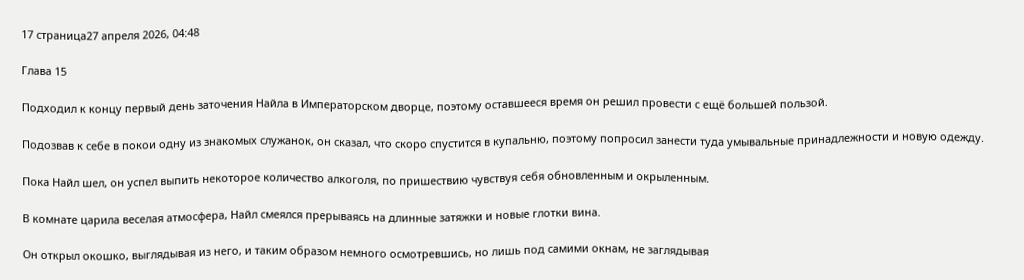17 страница27 апреля 2026, 04:48

Глава 15

Подходил к концу первый день заточения Найла в Императорском дворце, поэтому оставшееся время он решил провести с ещё большей пользой.

Подозвав к себе в покои одну из знакомых служанок, он сказал, что скоро спустится в купальню, поэтому попросил занести туда умывальные принадлежности и новую одежду.

Пока Найл шел, он успел выпить некоторое количество алкоголя, по пришествию чувствуя себя обновленным и окрыленным.

В комнате царила веселая атмосфера, Найл смеялся прерываясь на длинные затяжки и новые глотки вина.

Он открыл окошко, выглядывая из него, и таким образом немного осмотревшись, но лишь под самими окнам, не заглядывая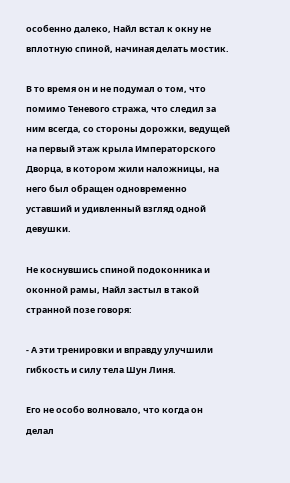особенно далеко, Найл встал к окну не вплотную спиной, начиная делать мостик.

В то время он и не подумал о том, что помимо Теневого стража, что следил за ним всегда, со стороны дорожки, ведущей на первый этаж крыла Императорского Дворца, в котором жили наложницы, на него был обращен одновременно уставший и удивленный взгляд одной девушки.

Не коснувшись спиной подоконника и оконной рамы, Найл застыл в такой странной позе говоря:

- А эти тренировки и вправду улучшили гибкость и силу тела Шун Линя.

Его не особо волновало, что когда он делал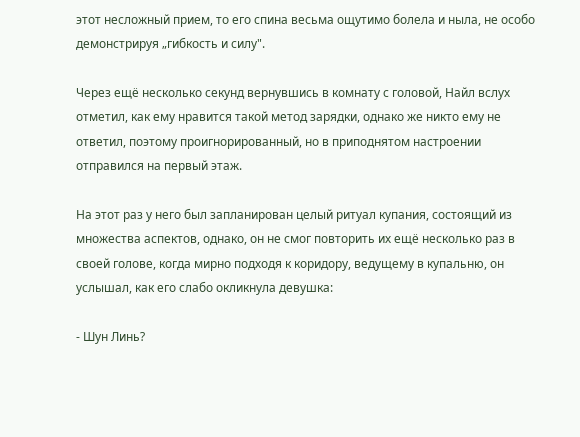этот несложный прием, то его спина весьма ощутимо болела и ныла, не особо демонстрируя „гибкость и силу".

Через ещё несколько секунд вернувшись в комнату с головой, Найл вслух отметил, как ему нравится такой метод зарядки, однако же никто ему не ответил, поэтому проигнорированный, но в приподнятом настроении отправился на первый этаж.

На этот раз у него был запланирован целый ритуал купания, состоящий из множества аспектов, однако, он не смог повторить их ещё несколько раз в своей голове, когда мирно подходя к коридору, ведущему в купальню, он услышал, как его слабо окликнула девушка:

- Шун Линь?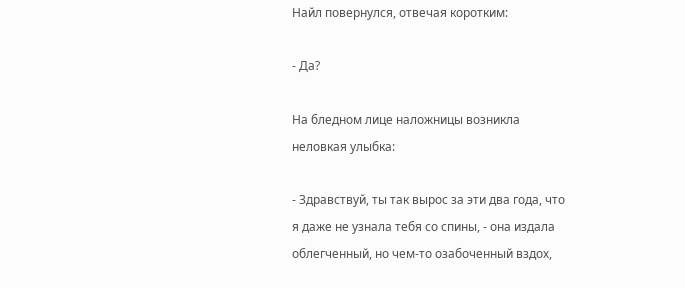Найл повернулся, отвечая коротким:

- Да?

На бледном лице наложницы возникла неловкая улыбка:

- Здравствуй, ты так вырос за эти два года, что я даже не узнала тебя со спины, - она издала облегченный, но чем-то озабоченный вздох,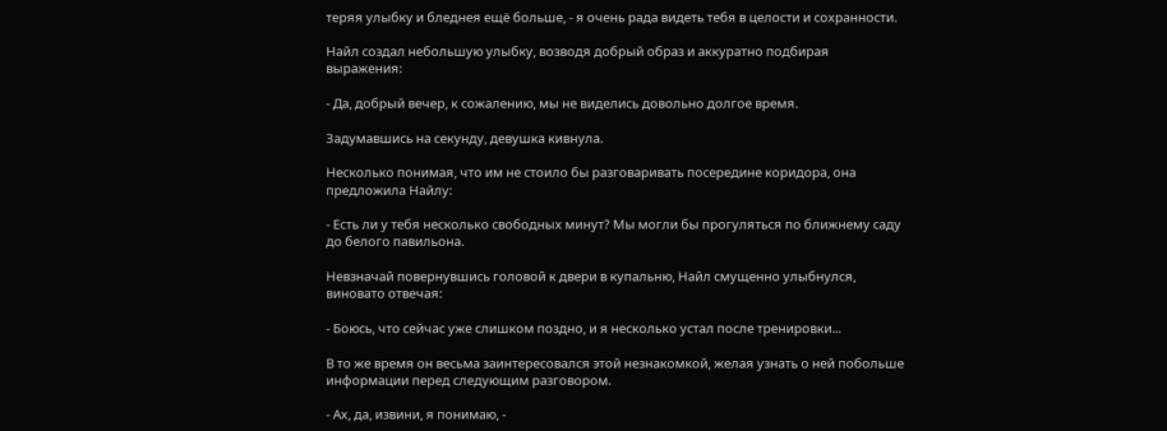теряя улыбку и бледнея ещё больше, - я очень рада видеть тебя в целости и сохранности.

Найл создал небольшую улыбку, возводя добрый образ и аккуратно подбирая выражения:

- Да, добрый вечер, к сожалению, мы не виделись довольно долгое время.

Задумавшись на секунду, девушка кивнула.

Несколько понимая, что им не стоило бы разговаривать посередине коридора, она предложила Найлу:

- Есть ли у тебя несколько свободных минут? Мы могли бы прогуляться по ближнему саду до белого павильона.

Невзначай повернувшись головой к двери в купальню, Найл смущенно улыбнулся, виновато отвечая:

- Боюсь, что сейчас уже слишком поздно, и я несколько устал после тренировки...

В то же время он весьма заинтересовался этой незнакомкой, желая узнать о ней побольше информации перед следующим разговором.

- Ах, да, извини, я понимаю, -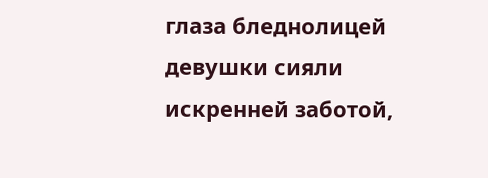глаза бледнолицей девушки сияли искренней заботой,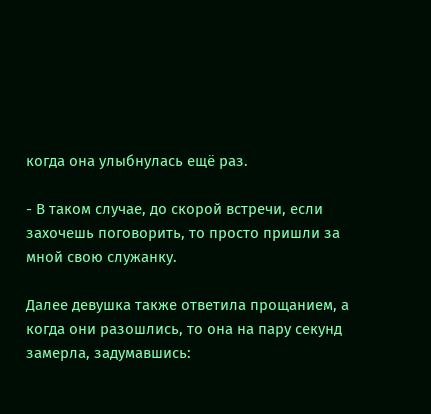когда она улыбнулась ещё раз.

- В таком случае, до скорой встречи, если захочешь поговорить, то просто пришли за мной свою служанку.

Далее девушка также ответила прощанием, а когда они разошлись, то она на пару секунд замерла, задумавшись: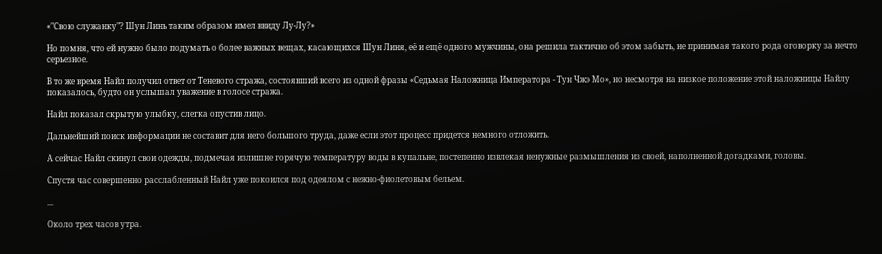«"Свою служанку"? Шун Линь таким образом имел ввиду Лу-Лу?»

Но помня, что ей нужно было подумать о более важных вещах, касающихся Шун Линя, её и ещё одного мужчины, она решила тактично об этом забыть, не принимая такого рода оговорку за нечто серьезное.

В то же время Найл получил ответ от Теневого стража, состоявший всего из одной фразы «Седьмая Наложница Императора - Тун Чжэ Мо», но несмотря на низкое положение этой наложницы Найлу показалось, будто он услышал уважение в голосе стража.

Найл показал скрытую улыбку, слегка опустив лицо.

Дальнейший поиск информации не составит для него большого труда, даже если этот процесс придется немного отложить.

А сейчас Найл скинул свои одежды, подмечая излишне горячую температуру воды в купальне, постепенно извлекая ненужные размышления из своей, наполненной догадками, головы.

Спустя час совершенно расслабленный Найл уже покоился под одеялом с нежно-фиолетовым бельем.

...

Около трех часов утра.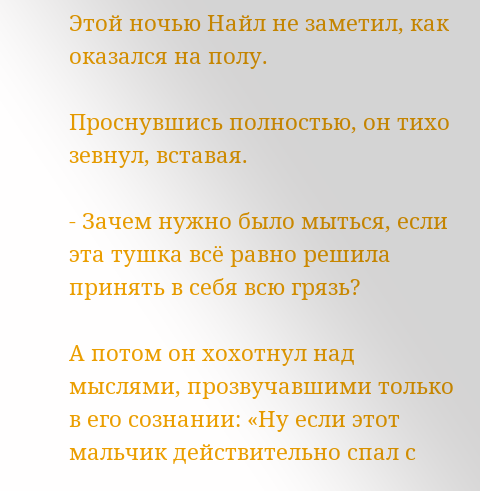Этой ночью Найл не заметил, как оказался на полу.

Проснувшись полностью, он тихо зевнул, вставая.

- Зачем нужно было мыться, если эта тушка всё равно решила принять в себя всю грязь?

А потом он хохотнул над мыслями, прозвучавшими только в его сознании: «Ну если этот мальчик действительно спал с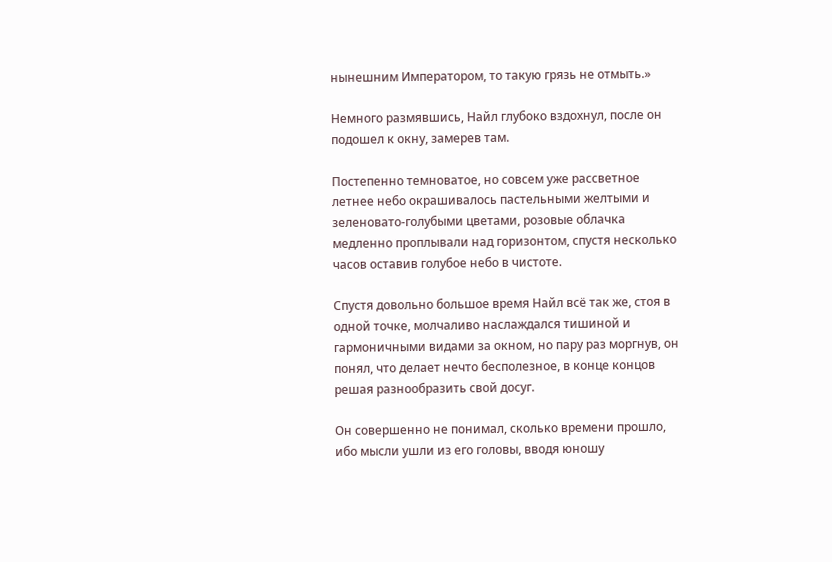нынешним Императором, то такую грязь не отмыть.»

Немного размявшись, Найл глубоко вздохнул, после он подошел к окну, замерев там.

Постепенно темноватое, но совсем уже рассветное летнее небо окрашивалось пастельными желтыми и зеленовато-голубыми цветами, розовые облачка медленно проплывали над горизонтом, спустя несколько часов оставив голубое небо в чистоте.

Спустя довольно большое время Найл всё так же, стоя в одной точке, молчаливо наслаждался тишиной и гармоничными видами за окном, но пару раз моргнув, он понял, что делает нечто бесполезное, в конце концов решая разнообразить свой досуг.

Он совершенно не понимал, сколько времени прошло, ибо мысли ушли из его головы, вводя юношу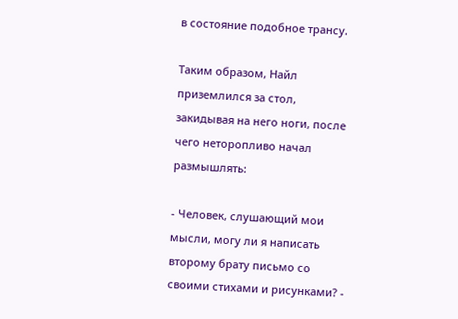в состояние подобное трансу.

Таким образом, Найл приземлился за стол, закидывая на него ноги, после чего неторопливо начал размышлять:

- Человек, слушающий мои мысли, могу ли я написать второму брату письмо со своими стихами и рисунками? -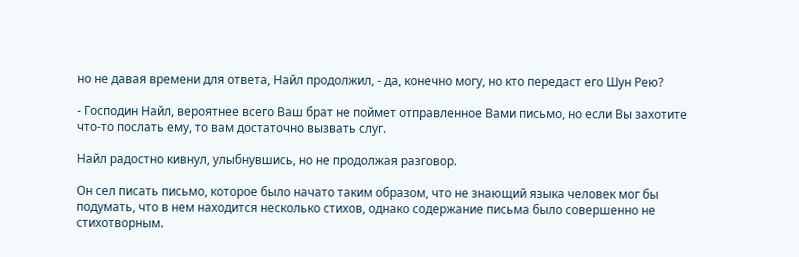но не давая времени для ответа, Найл продолжил, - да, конечно могу, но кто передаст его Шун Рею?

- Господин Найл, вероятнее всего Ваш брат не поймет отправленное Вами письмо, но если Вы захотите что-то послать ему, то вам достаточно вызвать слуг.

Найл радостно кивнул, улыбнувшись, но не продолжая разговор.

Он сел писать письмо, которое было начато таким образом, что не знающий языка человек мог бы подумать, что в нем находится несколько стихов, однако содержание письма было совершенно не стихотворным.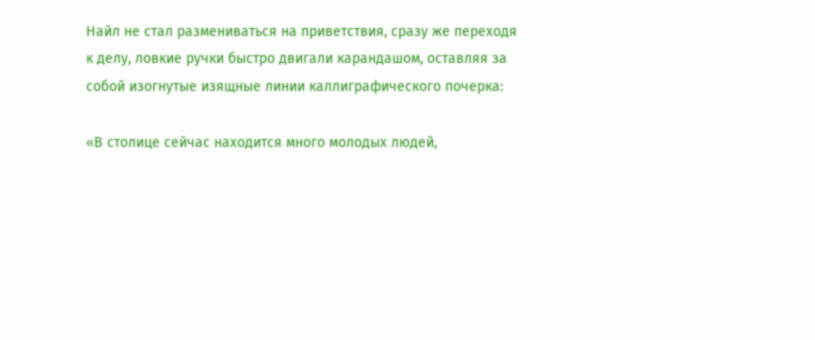Найл не стал размениваться на приветствия, сразу же переходя к делу, ловкие ручки быстро двигали карандашом, оставляя за собой изогнутые изящные линии каллиграфического почерка:

«В столице сейчас находится много молодых людей,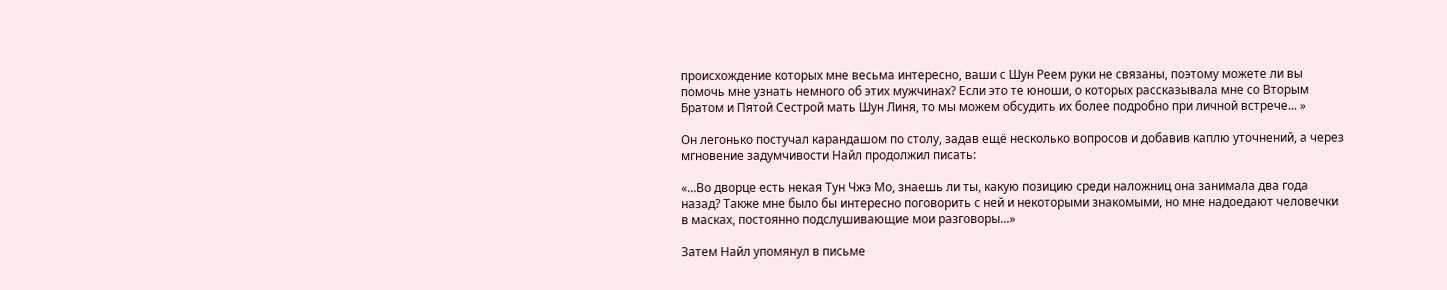происхождение которых мне весьма интересно, ваши с Шун Реем руки не связаны, поэтому можете ли вы помочь мне узнать немного об этих мужчинах? Если это те юноши, о которых рассказывала мне со Вторым Братом и Пятой Сестрой мать Шун Линя, то мы можем обсудить их более подробно при личной встрече... »

Он легонько постучал карандашом по столу, задав ещё несколько вопросов и добавив каплю уточнений, а через мгновение задумчивости Найл продолжил писать:

«...Во дворце есть некая Тун Чжэ Мо, знаешь ли ты, какую позицию среди наложниц она занимала два года назад? Также мне было бы интересно поговорить с ней и некоторыми знакомыми, но мне надоедают человечки в масках, постоянно подслушивающие мои разговоры...»

Затем Найл упомянул в письме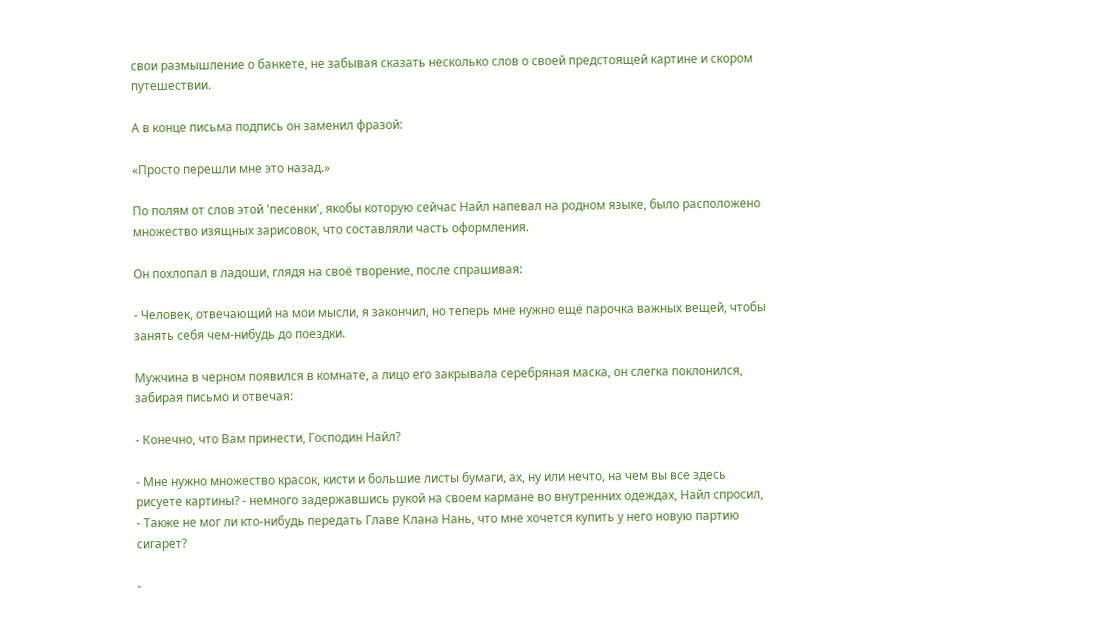свои размышление о банкете, не забывая сказать несколько слов о своей предстоящей картине и скором путешествии.

А в конце письма подпись он заменил фразой:

«Просто перешли мне это назад.»

По полям от слов этой 'песенки', якобы которую сейчас Найл напевал на родном языке, было расположено множество изящных зарисовок, что составляли часть оформления.

Он похлопал в ладоши, глядя на своё творение, после спрашивая:

- Человек, отвечающий на мои мысли, я закончил, но теперь мне нужно ещё парочка важных вещей, чтобы занять себя чем-нибудь до поездки.

Мужчина в черном появился в комнате, а лицо его закрывала серебряная маска, он слегка поклонился, забирая письмо и отвечая:

- Конечно, что Вам принести, Господин Найл?

- Мне нужно множество красок, кисти и большие листы бумаги, ах, ну или нечто, на чем вы все здесь рисуете картины? - немного задержавшись рукой на своем кармане во внутренних одеждах, Найл спросил, - Также не мог ли кто-нибудь передать Главе Клана Нань, что мне хочется купить у него новую партию сигарет?

-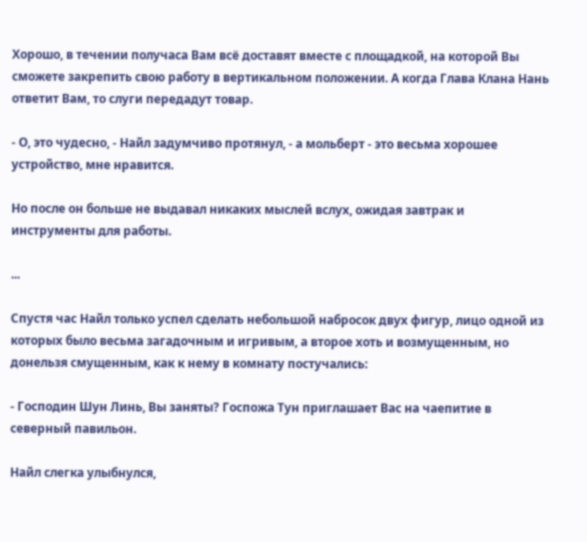Хорошо, в течении получаса Вам всё доставят вместе с площадкой, на которой Вы сможете закрепить свою работу в вертикальном положении. А когда Глава Клана Нань ответит Вам, то слуги передадут товар.

- О, это чудесно, - Найл задумчиво протянул, - а мольберт - это весьма хорошее устройство, мне нравится.

Но после он больше не выдавал никаких мыслей вслух, ожидая завтрак и инструменты для работы.

...

Спустя час Найл только успел сделать небольшой набросок двух фигур, лицо одной из которых было весьма загадочным и игривым, а второе хоть и возмущенным, но донельзя смущенным, как к нему в комнату постучались:

- Господин Шун Линь, Вы заняты? Госпожа Тун приглашает Вас на чаепитие в северный павильон.

Найл слегка улыбнулся,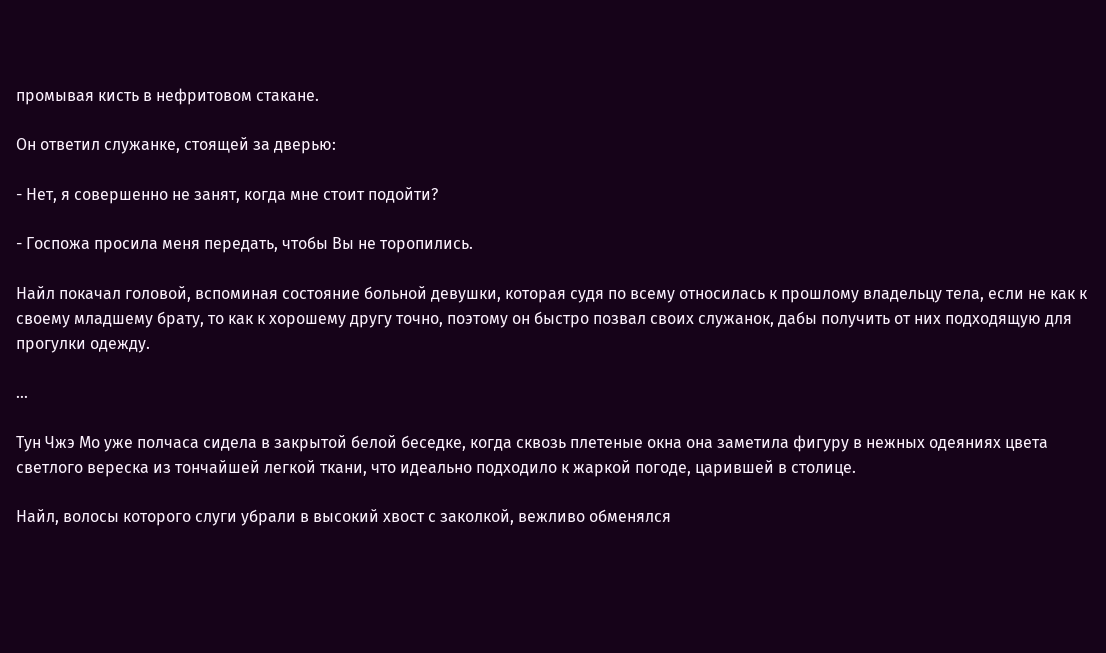промывая кисть в нефритовом стакане.

Он ответил служанке, стоящей за дверью:

- Нет, я совершенно не занят, когда мне стоит подойти?

- Госпожа просила меня передать, чтобы Вы не торопились.

Найл покачал головой, вспоминая состояние больной девушки, которая судя по всему относилась к прошлому владельцу тела, если не как к своему младшему брату, то как к хорошему другу точно, поэтому он быстро позвал своих служанок, дабы получить от них подходящую для прогулки одежду.

...

Тун Чжэ Мо уже полчаса сидела в закрытой белой беседке, когда сквозь плетеные окна она заметила фигуру в нежных одеяниях цвета светлого вереска из тончайшей легкой ткани, что идеально подходило к жаркой погоде, царившей в столице.

Найл, волосы которого слуги убрали в высокий хвост с заколкой, вежливо обменялся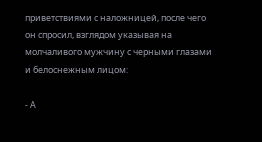приветствиями с наложницей, после чего он спросил, взглядом указывая на молчаливого мужчину с черными глазами и белоснежным лицом:

- А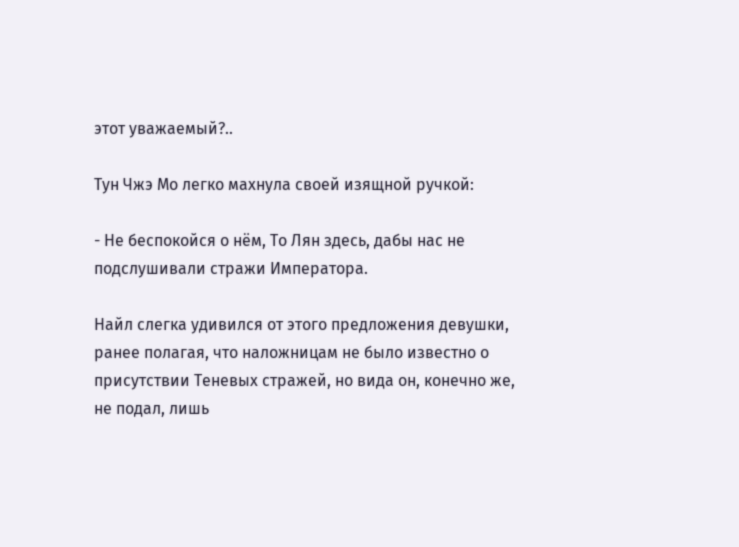этот уважаемый?..

Тун Чжэ Мо легко махнула своей изящной ручкой:

- Не беспокойся о нём, То Лян здесь, дабы нас не подслушивали стражи Императора.

Найл слегка удивился от этого предложения девушки, ранее полагая, что наложницам не было известно о присутствии Теневых стражей, но вида он, конечно же, не подал, лишь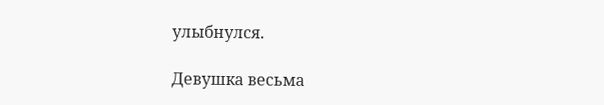улыбнулся.

Девушка весьма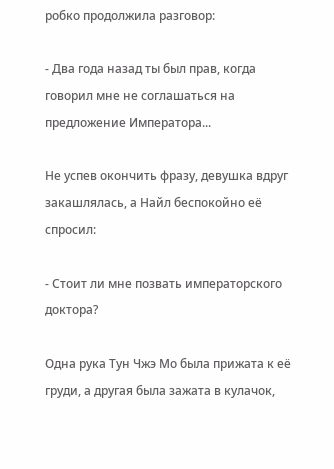робко продолжила разговор:

- Два года назад ты был прав, когда говорил мне не соглашаться на предложение Императора...

Не успев окончить фразу, девушка вдруг закашлялась, а Найл беспокойно её спросил:

- Стоит ли мне позвать императорского доктора?

Одна рука Тун Чжэ Мо была прижата к её груди, а другая была зажата в кулачок,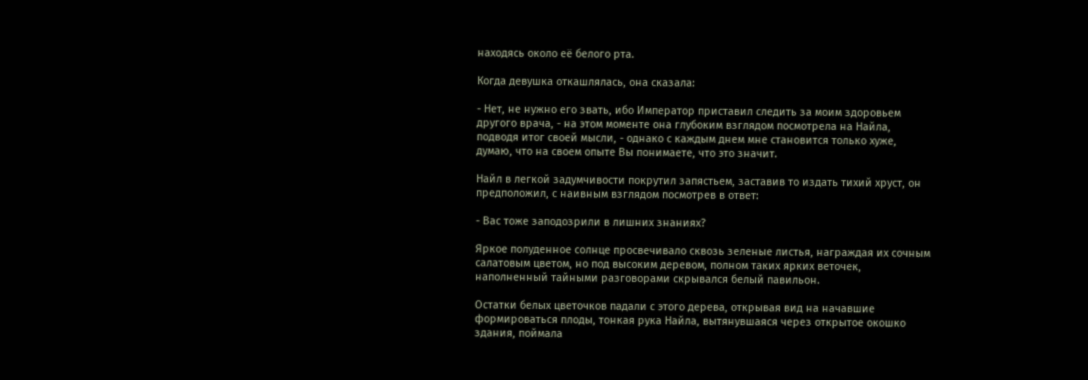находясь около её белого рта.

Когда девушка откашлялась, она сказала:

- Нет, не нужно его звать, ибо Император приставил следить за моим здоровьем другого врача, - на этом моменте она глубоким взглядом посмотрела на Найла, подводя итог своей мысли, - однако с каждым днем мне становится только хуже, думаю, что на своем опыте Вы понимаете, что это значит.

Найл в легкой задумчивости покрутил запястьем, заставив то издать тихий хруст, он предположил, с наивным взглядом посмотрев в ответ:

- Вас тоже заподозрили в лишних знаниях?

Яркое полуденное солнце просвечивало сквозь зеленые листья, награждая их сочным салатовым цветом, но под высоким деревом, полном таких ярких веточек, наполненный тайными разговорами скрывался белый павильон.

Остатки белых цветочков падали с этого дерева, открывая вид на начавшие формироваться плоды, тонкая рука Найла, вытянувшаяся через открытое окошко здания, поймала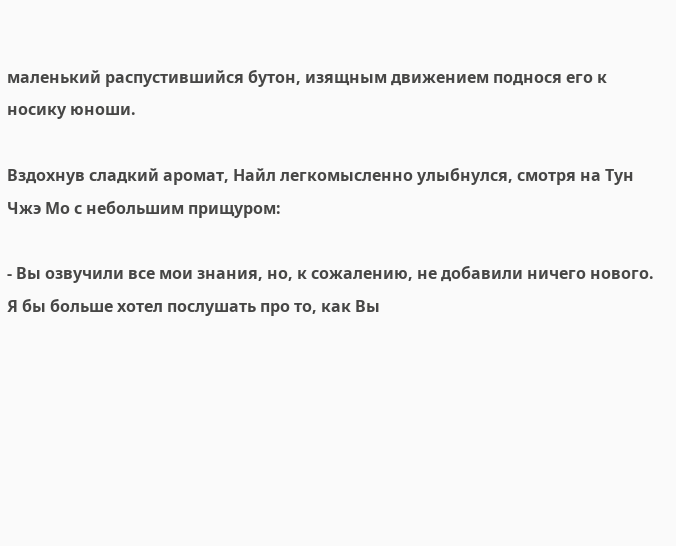маленький распустившийся бутон, изящным движением поднося его к носику юноши.

Вздохнув сладкий аромат, Найл легкомысленно улыбнулся, смотря на Тун Чжэ Мо с небольшим прищуром:

- Вы озвучили все мои знания, но, к сожалению, не добавили ничего нового. Я бы больше хотел послушать про то, как Вы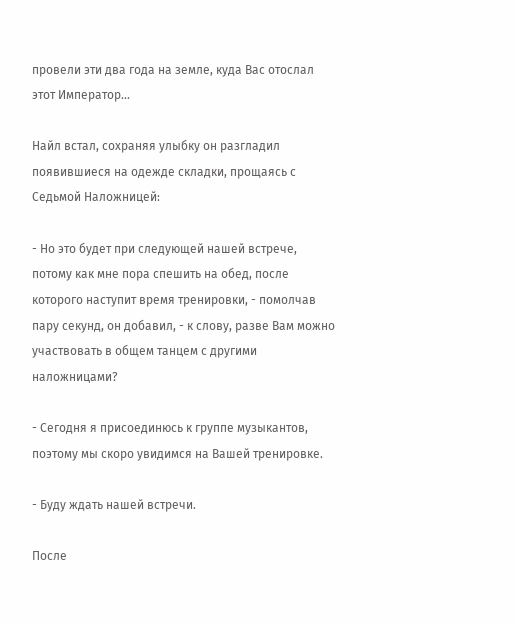провели эти два года на земле, куда Вас отослал этот Император...

Найл встал, сохраняя улыбку он разгладил появившиеся на одежде складки, прощаясь с Седьмой Наложницей:

- Но это будет при следующей нашей встрече, потому как мне пора спешить на обед, после которого наступит время тренировки, - помолчав пару секунд, он добавил, - к слову, разве Вам можно участвовать в общем танцем с другими наложницами?

- Сегодня я присоединюсь к группе музыкантов, поэтому мы скоро увидимся на Вашей тренировке.

- Буду ждать нашей встречи.

После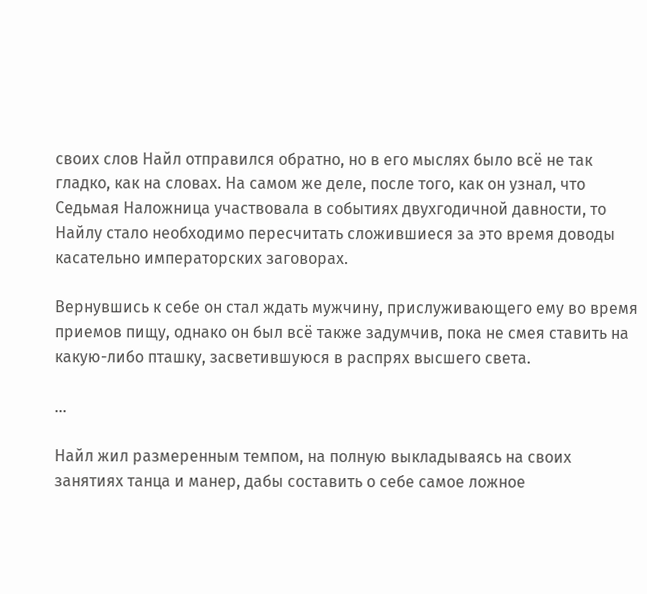своих слов Найл отправился обратно, но в его мыслях было всё не так гладко, как на словах. На самом же деле, после того, как он узнал, что Седьмая Наложница участвовала в событиях двухгодичной давности, то Найлу стало необходимо пересчитать сложившиеся за это время доводы касательно императорских заговорах.

Вернувшись к себе он стал ждать мужчину, прислуживающего ему во время приемов пищу, однако он был всё также задумчив, пока не смея ставить на какую-либо пташку, засветившуюся в распрях высшего света.

...

Найл жил размеренным темпом, на полную выкладываясь на своих занятиях танца и манер, дабы составить о себе самое ложное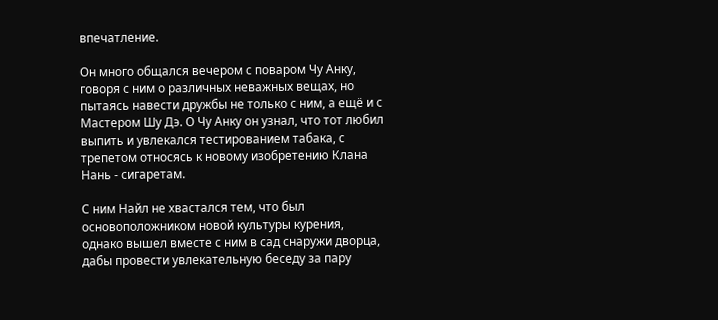впечатление.

Он много общался вечером с поваром Чу Анку, говоря с ним о различных неважных вещах, но пытаясь навести дружбы не только с ним, а ещё и с Мастером Шу Дэ. О Чу Анку он узнал, что тот любил выпить и увлекался тестированием табака, с трепетом относясь к новому изобретению Клана Нань - сигаретам.

С ним Найл не хвастался тем, что был основоположником новой культуры курения, однако вышел вместе с ним в сад снаружи дворца, дабы провести увлекательную беседу за пару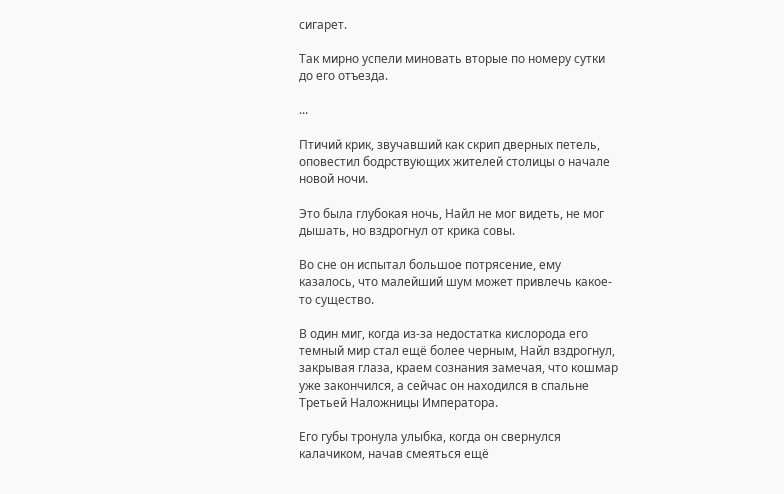сигарет.

Так мирно успели миновать вторые по номеру сутки до его отъезда.

...

Птичий крик, звучавший как скрип дверных петель, оповестил бодрствующих жителей столицы о начале новой ночи.

Это была глубокая ночь, Найл не мог видеть, не мог дышать, но вздрогнул от крика совы.

Во сне он испытал большое потрясение, ему казалось, что малейший шум может привлечь какое-то существо.

В один миг, когда из-за недостатка кислорода его темный мир стал ещё более черным, Найл вздрогнул, закрывая глаза, краем сознания замечая, что кошмар уже закончился, а сейчас он находился в спальне Третьей Наложницы Императора.

Его губы тронула улыбка, когда он свернулся калачиком, начав смеяться ещё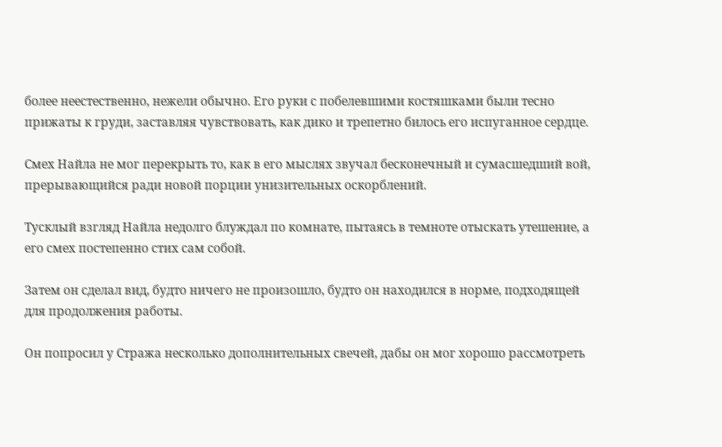более неестественно, нежели обычно. Его руки с побелевшими костяшками были тесно прижаты к груди, заставляя чувствовать, как дико и трепетно билось его испуганное сердце.

Смех Найла не мог перекрыть то, как в его мыслях звучал бесконечный и сумасшедший вой, прерывающийся ради новой порции унизительных оскорблений.

Тусклый взгляд Найла недолго блуждал по комнате, пытаясь в темноте отыскать утешение, а его смех постепенно стих сам собой.

Затем он сделал вид, будто ничего не произошло, будто он находился в норме, подходящей для продолжения работы.

Он попросил у Стража несколько дополнительных свечей, дабы он мог хорошо рассмотреть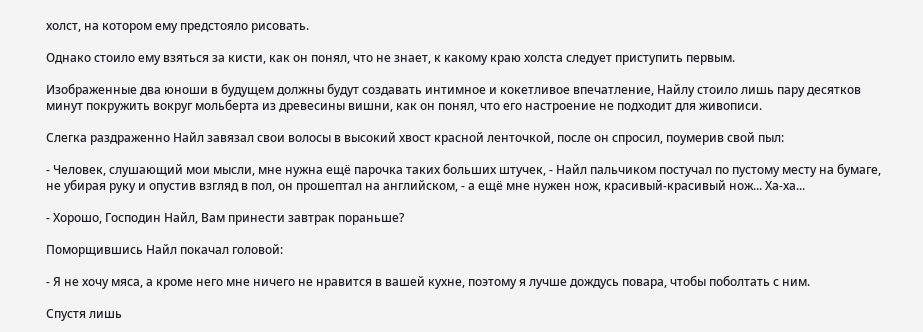холст, на котором ему предстояло рисовать.

Однако стоило ему взяться за кисти, как он понял, что не знает, к какому краю холста следует приступить первым.

Изображенные два юноши в будущем должны будут создавать интимное и кокетливое впечатление, Найлу стоило лишь пару десятков минут покружить вокруг мольберта из древесины вишни, как он понял, что его настроение не подходит для живописи.

Слегка раздраженно Найл завязал свои волосы в высокий хвост красной ленточкой, после он спросил, поумерив свой пыл:

- Человек, слушающий мои мысли, мне нужна ещё парочка таких больших штучек, - Найл пальчиком постучал по пустому месту на бумаге, не убирая руку и опустив взгляд в пол, он прошептал на английском, - а ещё мне нужен нож, красивый-красивый нож... Ха-ха...

- Хорошо, Господин Найл, Вам принести завтрак пораньше?

Поморщившись Найл покачал головой:

- Я не хочу мяса, а кроме него мне ничего не нравится в вашей кухне, поэтому я лучше дождусь повара, чтобы поболтать с ним.

Спустя лишь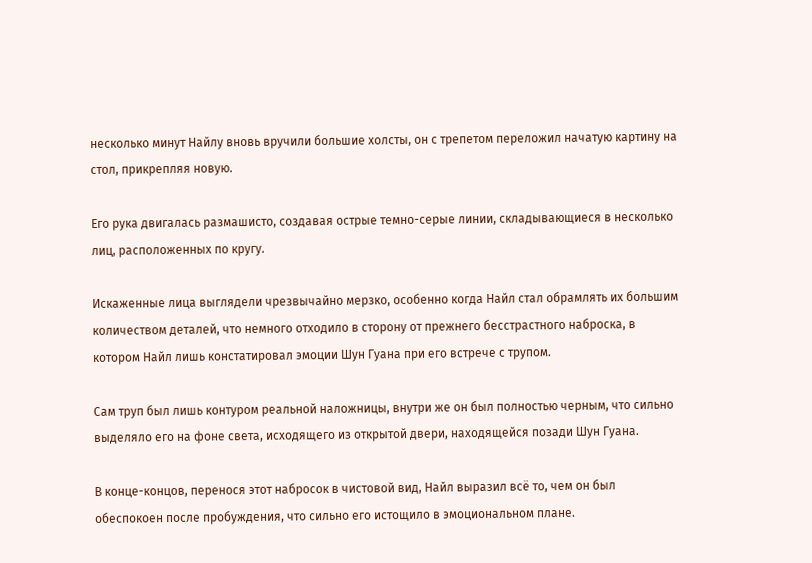несколько минут Найлу вновь вручили большие холсты, он с трепетом переложил начатую картину на стол, прикрепляя новую.

Его рука двигалась размашисто, создавая острые темно-серые линии, складывающиеся в несколько лиц, расположенных по кругу.

Искаженные лица выглядели чрезвычайно мерзко, особенно когда Найл стал обрамлять их большим количеством деталей, что немного отходило в сторону от прежнего бесстрастного наброска, в котором Найл лишь констатировал эмоции Шун Гуана при его встрече с трупом.

Сам труп был лишь контуром реальной наложницы, внутри же он был полностью черным, что сильно выделяло его на фоне света, исходящего из открытой двери, находящейся позади Шун Гуана.

В конце-концов, перенося этот набросок в чистовой вид, Найл выразил всё то, чем он был обеспокоен после пробуждения, что сильно его истощило в эмоциональном плане.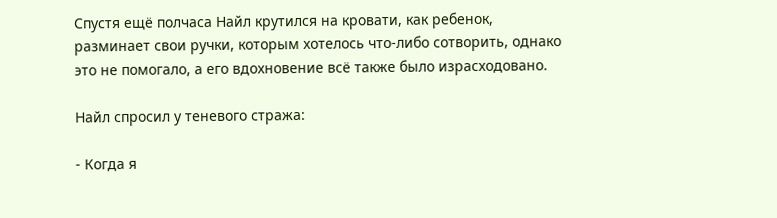Спустя ещё полчаса Найл крутился на кровати, как ребенок, разминает свои ручки, которым хотелось что-либо сотворить, однако это не помогало, а его вдохновение всё также было израсходовано.

Найл спросил у теневого стража:

- Когда я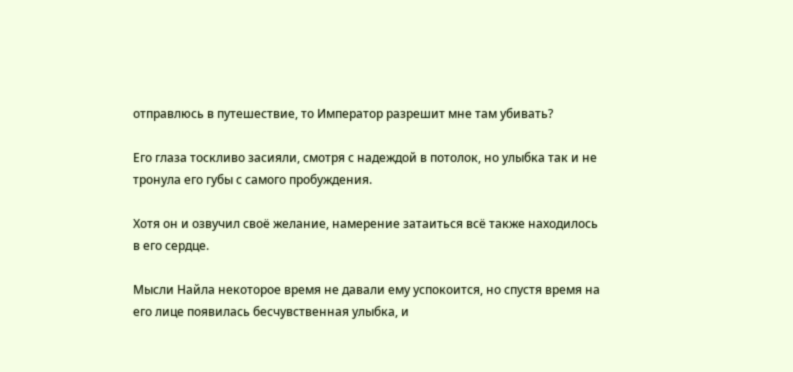отправлюсь в путешествие, то Император разрешит мне там убивать?

Его глаза тоскливо засияли, смотря с надеждой в потолок, но улыбка так и не тронула его губы с самого пробуждения.

Хотя он и озвучил своё желание, намерение затаиться всё также находилось в его сердце.

Мысли Найла некоторое время не давали ему успокоится, но спустя время на его лице появилась бесчувственная улыбка, и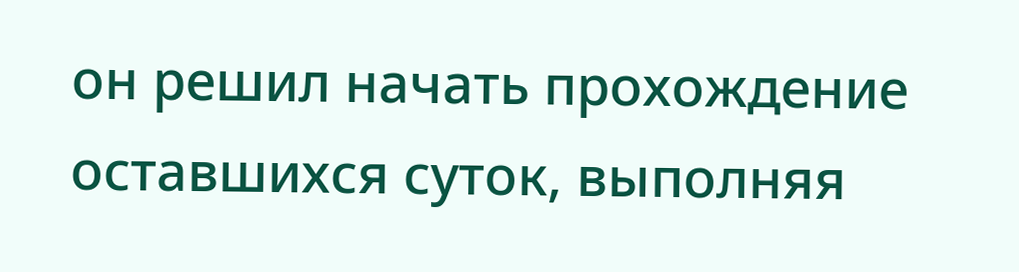он решил начать прохождение оставшихся суток, выполняя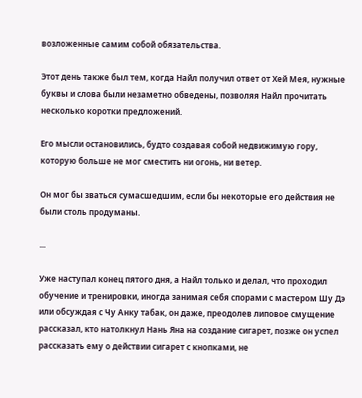возложенные самим собой обязательства.

Этот день также был тем, когда Найл получил ответ от Хей Мея, нужные буквы и слова были незаметно обведены, позволяя Найл прочитать несколько коротки предложений.

Его мысли остановились, будто создавая собой недвижимую гору, которую больше не мог сместить ни огонь, ни ветер.

Он мог бы зваться сумасшедшим, если бы некоторые его действия не были столь продуманы.

...

Уже наступал конец пятого дня, а Найл только и делал, что проходил обучение и тренировки, иногда занимая себя спорами с мастером Шу Дэ или обсуждая с Чу Анку табак, он даже, преодолев липовое смущение рассказал, кто натолкнул Нань Яна на создание сигарет, позже он успел рассказать ему о действии сигарет с кнопками, не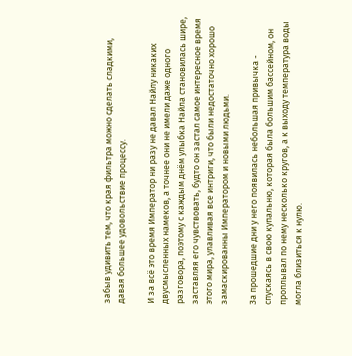забыв удивить тем, что края фильтра можно сделать сладкими, давая большее удовольствие процессу.

И за всё это время Император ни разу не давал Найлу никаких двусмысленных намеков, а точнее они не имели даже одного разговора, поэтому с каждым днём улыбка Найла становилась шире, заставляя его чувствовать, будто он застал самое интересное время этого мира, улавливая все интриги, что были недостаточно хорошо замаскированны Императором и новыми людьми.

За прошедшие дни у него появилась небольшая привычка - спускаясь в свою купальню, которая была большим бассейном, он проплывал по нему несколько кругов, а к выходу температура воды могла близиться к нулю.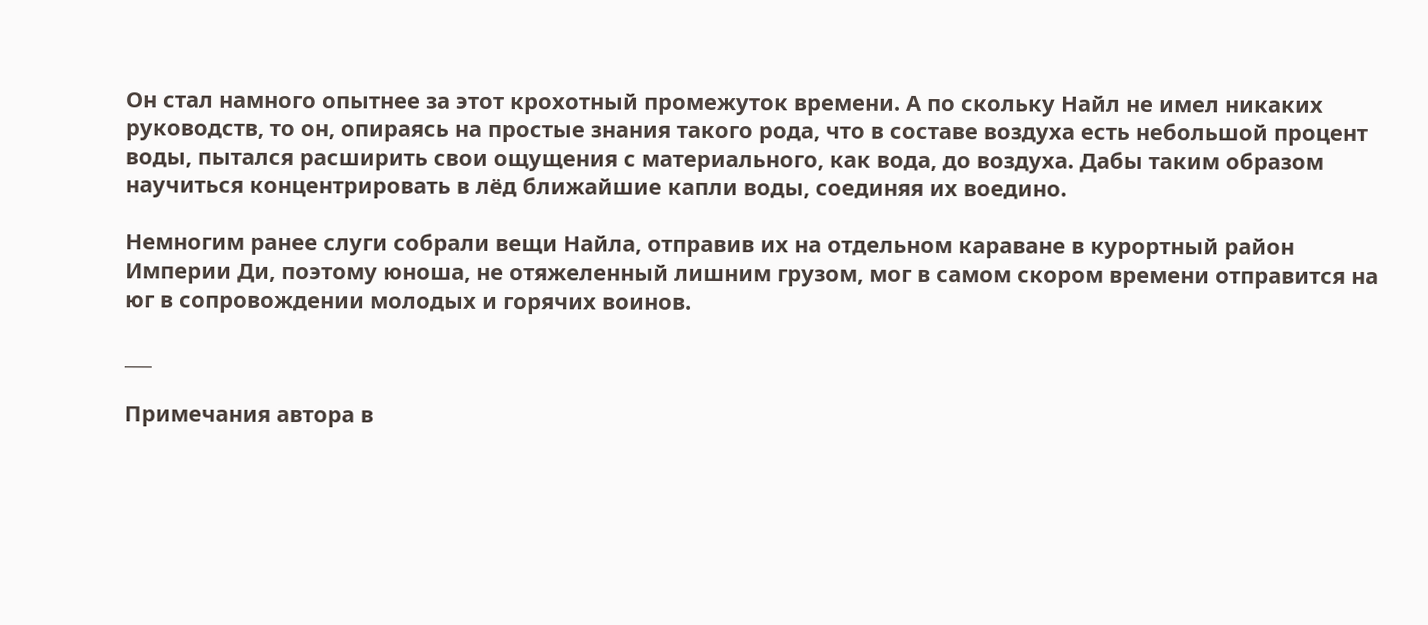Он стал намного опытнее за этот крохотный промежуток времени. А по скольку Найл не имел никаких руководств, то он, опираясь на простые знания такого рода, что в составе воздуха есть небольшой процент воды, пытался расширить свои ощущения с материального, как вода, до воздуха. Дабы таким образом научиться концентрировать в лёд ближайшие капли воды, соединяя их воедино.

Немногим ранее слуги собрали вещи Найла, отправив их на отдельном караване в курортный район Империи Ди, поэтому юноша, не отяжеленный лишним грузом, мог в самом скором времени отправится на юг в сопровождении молодых и горячих воинов.

___

Примечания автора в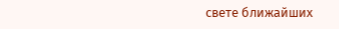свете ближайших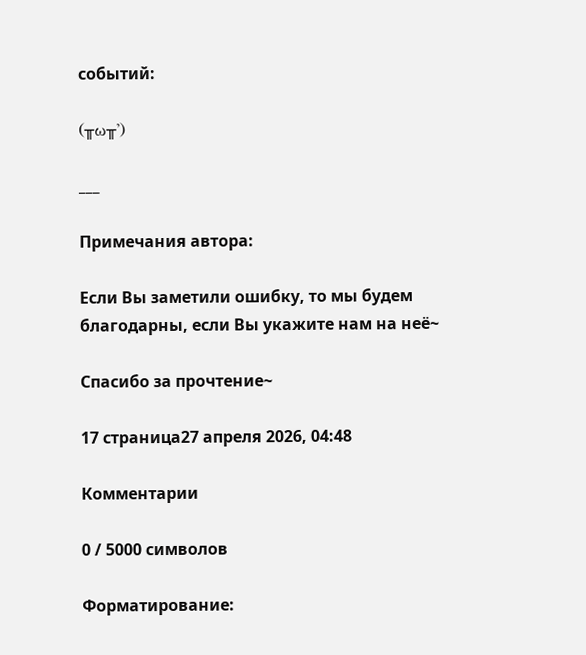событий:

(╥ω╥')

___

Примечания автора:

Если Вы заметили ошибку, то мы будем благодарны, если Вы укажите нам на неё~

Спасибо за прочтение~

17 страница27 апреля 2026, 04:48

Комментарии

0 / 5000 символов

Форматирование: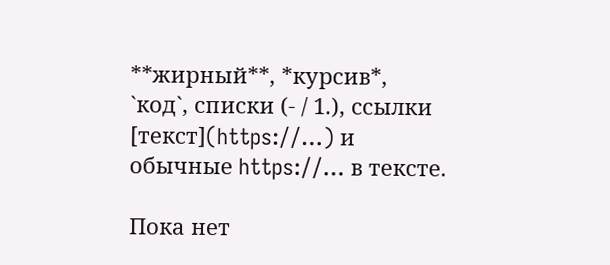**жирный**, *курсив*, `код`, списки (- / 1.), ссылки [текст](https://…) и обычные https://… в тексте.

Пока нет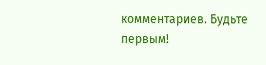комментариев. Будьте первым!